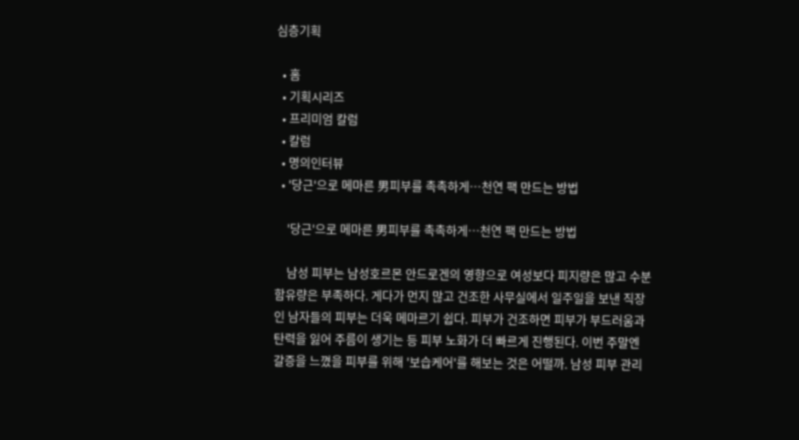심층기획

  • 홈
  • 기획시리즈
  • 프리미엄 칼럼
  • 칼럼
  • 명의인터뷰
  • '당근'으로 메마른 男피부를 촉촉하게…천연 팩 만드는 방법

    '당근'으로 메마른 男피부를 촉촉하게…천연 팩 만드는 방법

    남성 피부는 남성호르몬 안드로겐의 영향으로 여성보다 피지량은 많고 수분 함유량은 부족하다. 게다가 먼지 많고 건조한 사무실에서 일주일을 보낸 직장인 남자들의 피부는 더욱 메마르기 쉽다. 피부가 건조하면 피부가 부드러움과 탄력을 잃어 주름이 생기는 등 피부 노화가 더 빠르게 진행된다. 이번 주말엔 갈증을 느꼈을 피부를 위해 '보습케어'를 해보는 것은 어떨까. 남성 피부 관리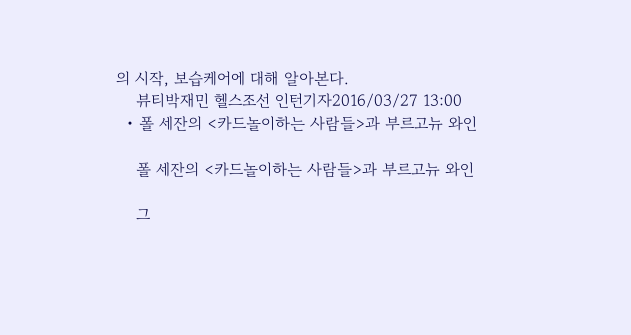의 시작, 보습케어에 대해 알아본다.
    뷰티박재민 헬스조선 인턴기자2016/03/27 13:00
  • 폴 세잔의 <카드놀이하는 사람들>과 부르고뉴 와인

    폴 세잔의 <카드놀이하는 사람들>과 부르고뉴 와인

    그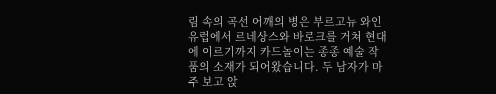림 속의 곡선 어깨의 병은 부르고뉴 와인유럽에서 르네상스와 바로크를 거쳐 현대에 이르기까지 카드놀이는 종종 예술 작품의 소재가 되어왔습니다. 두 남자가 마주 보고 앉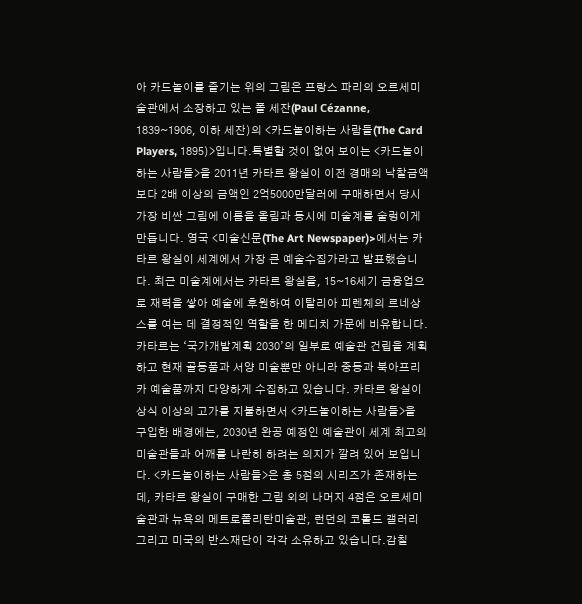아 카드놀이를 즐기는 위의 그림은 프랑스 파리의 오르세미술관에서 소장하고 있는 폴 세잔(Paul Cézanne, 1839~1906, 이하 세잔)의 <카드놀이하는 사람들(The Card Players, 1895)>입니다.특별할 것이 없어 보이는 <카드놀이하는 사람들>을 2011년 카타르 왕실이 이전 경매의 낙찰금액보다 2배 이상의 금액인 2억5000만달러에 구매하면서 당시 가장 비싼 그림에 이름을 올림과 동시에 미술계를 술렁이게 만듭니다. 영국 <미술신문(The Art Newspaper)>에서는 카타르 왕실이 세계에서 가장 큰 예술수집가라고 발표했습니다. 최근 미술계에서는 카타르 왕실을, 15~16세기 금융업으로 재력을 쌓아 예술에 후원하여 이탈리아 피렌체의 르네상스를 여는 데 결정적인 역할을 한 메디치 가문에 비유합니다.카타르는 ‘국가개발계획 2030’의 일부로 예술관 건립을 계획하고 현재 골동품과 서양 미술뿐만 아니라 중동과 북아프리카 예술품까지 다양하게 수집하고 있습니다. 카타르 왕실이 상식 이상의 고가를 지불하면서 <카드놀이하는 사람들>을 구입한 배경에는, 2030년 완공 예정인 예술관이 세계 최고의 미술관들과 어깨를 나란히 하려는 의지가 깔려 있어 보입니다. <카드놀이하는 사람들>은 총 5점의 시리즈가 존재하는데, 카타르 왕실이 구매한 그림 외의 나머지 4점은 오르세미술관과 뉴욕의 메트로폴리탄미술관, 런던의 코톨드 갤러리 그리고 미국의 반스재단이 각각 소유하고 있습니다.감칠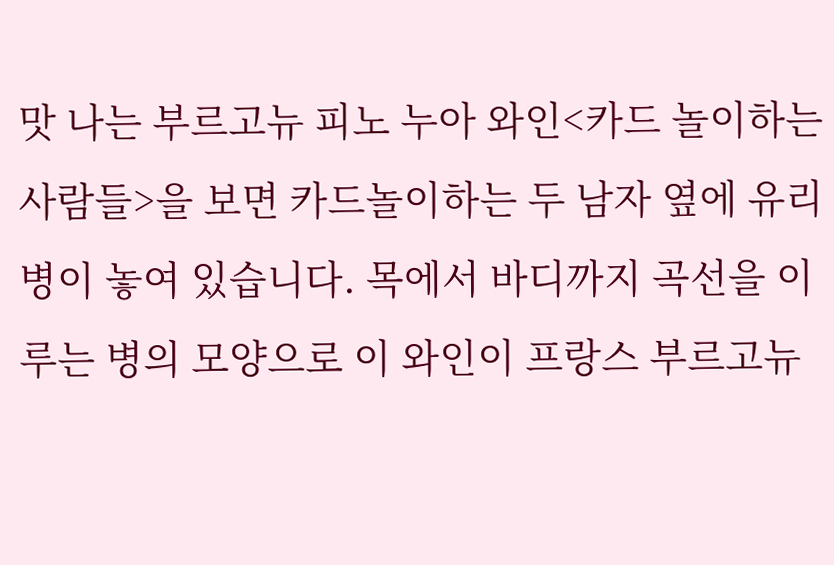맛 나는 부르고뉴 피노 누아 와인<카드 놀이하는 사람들>을 보면 카드놀이하는 두 남자 옆에 유리병이 놓여 있습니다. 목에서 바디까지 곡선을 이루는 병의 모양으로 이 와인이 프랑스 부르고뉴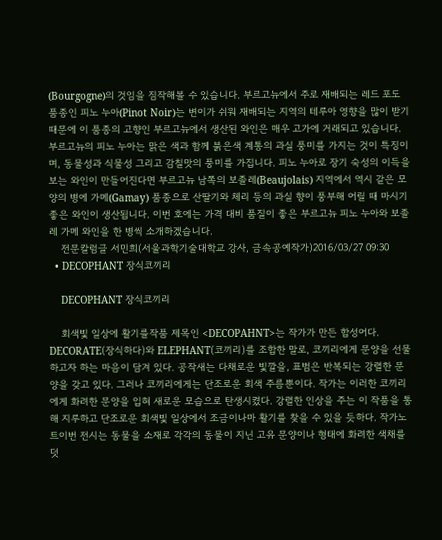(Bourgogne)의 것임을 짐작해볼 수 있습니다. 부르고뉴에서 주로 재배되는 레드 포도 품종인 피노 누아(Pinot Noir)는 변이가 쉬워 재배되는 지역의 테루아 영향을 많이 받기 때문에 이 품종의 고향인 부르고뉴에서 생산된 와인은 매우 고가에 거래되고 있습니다. 부르고뉴의 피노 누아는 맑은 색과 함께 붉은색 계통의 과실 풍미를 가지는 것이 특징이며, 동물성과 식물성 그리고 감칠맛의 풍미를 가집니다. 피노 누아로 장기 숙성의 이득을 보는 와인이 만들어진다면 부르고뉴 남쪽의 보졸레(Beaujolais) 지역에서 역시 같은 모양의 병에 가메(Gamay) 품종으로 산딸기와 체리 등의 과실 향이 풍부해 어릴 때 마시기 좋은 와인이 생산됩니다. 이번 호에는 가격 대비 품질이 좋은 부르고뉴 피노 누아와 보졸레 가메 와인을 한 병씩 소개하겠습니다.
    전문칼럼글 서민희(서울과학기술대학교 강사, 금속공예작가)2016/03/27 09:30
  • DECOPHANT 장식코끼리

    DECOPHANT 장식코끼리

    회색빛 일상에 활기를작품 제목인 <DECOPAHNT>는 작가가 만든 합성어다. DECORATE(장식하다)와 ELEPHANT(코끼리)를 조합한 말로, 코끼리에게 문양을 선물하고자 하는 마음이 담겨 있다. 공작새는 다채로운 빛깔을, 표범은 반복되는 강렬한 문양을 갖고 있다. 그러나 코끼리에게는 단조로운 회색 주름뿐이다. 작가는 이러한 코끼리에게 화려한 문양을 입혀 새로운 모습으로 탄생시켰다. 강렬한 인상을 주는 이 작품을 통해 지루하고 단조로운 회색빛 일상에서 조금이나마 활기를 찾을 수 있을 듯하다. 작가노트이번 전시는 동물을 소재로 각각의 동물이 지닌 고유 문양이나 형태에 화려한 색채를 덧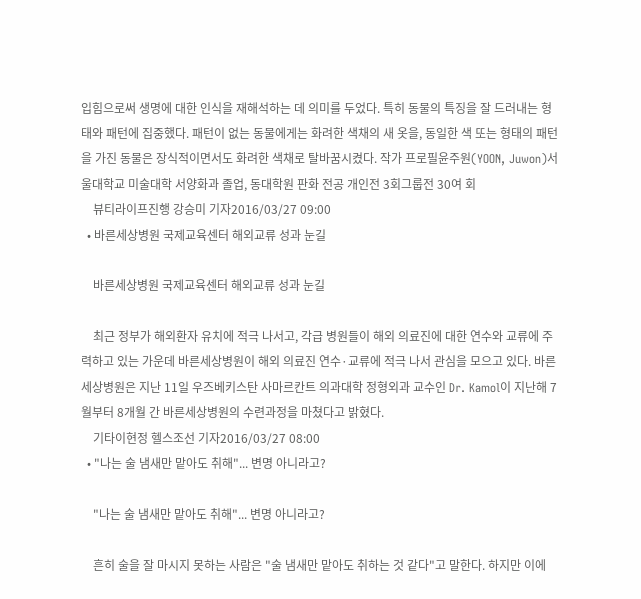입힘으로써 생명에 대한 인식을 재해석하는 데 의미를 두었다. 특히 동물의 특징을 잘 드러내는 형태와 패턴에 집중했다. 패턴이 없는 동물에게는 화려한 색채의 새 옷을, 동일한 색 또는 형태의 패턴을 가진 동물은 장식적이면서도 화려한 색채로 탈바꿈시켰다. 작가 프로필윤주원(YOON, Juwon)서울대학교 미술대학 서양화과 졸업, 동대학원 판화 전공 개인전 3회그룹전 30여 회
    뷰티라이프진행 강승미 기자2016/03/27 09:00
  • 바른세상병원 국제교육센터 해외교류 성과 눈길

    바른세상병원 국제교육센터 해외교류 성과 눈길

    최근 정부가 해외환자 유치에 적극 나서고, 각급 병원들이 해외 의료진에 대한 연수와 교류에 주력하고 있는 가운데 바른세상병원이 해외 의료진 연수·교류에 적극 나서 관심을 모으고 있다. 바른세상병원은 지난 11일 우즈베키스탄 사마르칸트 의과대학 정형외과 교수인 Dr. Kamol이 지난해 7월부터 8개월 간 바른세상병원의 수련과정을 마쳤다고 밝혔다.
    기타이현정 헬스조선 기자2016/03/27 08:00
  • "나는 술 냄새만 맡아도 취해"... 변명 아니라고?

    "나는 술 냄새만 맡아도 취해"... 변명 아니라고?

    흔히 술을 잘 마시지 못하는 사람은 "술 냄새만 맡아도 취하는 것 같다"고 말한다. 하지만 이에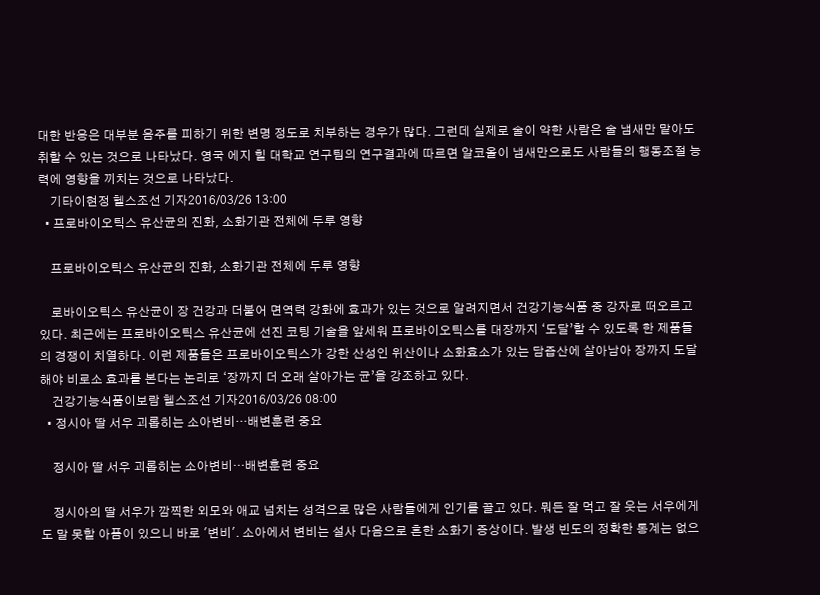대한 반응은 대부분 음주를 피하기 위한 변명 정도로 치부하는 경우가 많다. 그런데 실제로 술이 약한 사람은 술 냄새만 맡아도 취할 수 있는 것으로 나타났다. 영국 에지 힐 대학교 연구팀의 연구결과에 따르면 알코올이 냄새만으로도 사람들의 행동조절 능력에 영향을 끼치는 것으로 나타났다.
    기타이현정 헬스조선 기자2016/03/26 13:00
  • 프로바이오틱스 유산균의 진화, 소화기관 전체에 두루 영향

    프로바이오틱스 유산균의 진화, 소화기관 전체에 두루 영향

    로바이오틱스 유산균이 장 건강과 더불어 면역력 강화에 효과가 있는 것으로 알려지면서 건강기능식품 중 강자로 떠오르고 있다. 최근에는 프로바이오틱스 유산균에 선진 코팅 기술을 앞세워 프로바이오틱스를 대장까지 ‘도달’할 수 있도록 한 제품들의 경쟁이 치열하다. 이런 제품들은 프로바이오틱스가 강한 산성인 위산이나 소화효소가 있는 담즙산에 살아남아 장까지 도달해야 비로소 효과를 본다는 논리로 ‘장까지 더 오래 살아가는 균’을 강조하고 있다.
    건강기능식품이보람 헬스조선 기자2016/03/26 08:00
  • 정시아 딸 서우 괴롭히는 소아변비…배변훈련 중요

    정시아 딸 서우 괴롭히는 소아변비…배변훈련 중요

    정시아의 딸 서우가 깜찍한 외모와 애교 넘치는 성격으로 많은 사람들에게 인기를 끌고 있다. 뭐든 잘 먹고 잘 웃는 서우에게도 말 못할 아픔이 있으니 바로 '변비'. 소아에서 변비는 설사 다음으로 흔한 소화기 증상이다. 발생 빈도의 정확한 통계는 없으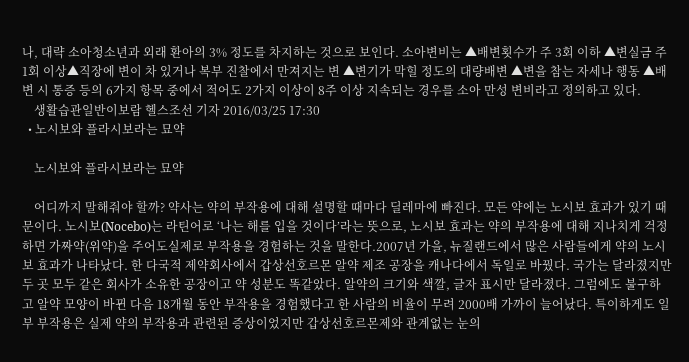나, 대략 소아청소년과 외래 환아의 3% 정도를 차지하는 것으로 보인다. 소아변비는 ▲배변횟수가 주 3회 이하 ▲변실금 주 1회 이상▲직장에 변이 차 있거나 복부 진찰에서 만져지는 변 ▲변기가 막힐 정도의 대량배변 ▲변을 참는 자세나 행동 ▲배변 시 통증 등의 6가지 항목 중에서 적어도 2가지 이상이 8주 이상 지속되는 경우를 소아 만성 변비라고 정의하고 있다.
    생활습관일반이보람 헬스조선 기자 2016/03/25 17:30
  • 노시보와 플라시보라는 묘약

    노시보와 플라시보라는 묘약

    어디까지 말해줘야 할까? 약사는 약의 부작용에 대해 설명할 때마다 딜레마에 빠진다. 모든 약에는 노시보 효과가 있기 때문이다. 노시보(Nocebo)는 라틴어로 ‘나는 해를 입을 것이다’라는 뜻으로, 노시보 효과는 약의 부작용에 대해 지나치게 걱정하면 가짜약(위약)을 주어도실제로 부작용을 경험하는 것을 말한다.2007년 가을, 뉴질랜드에서 많은 사람들에게 약의 노시보 효과가 나타났다. 한 다국적 제약회사에서 갑상선호르몬 알약 제조 공장을 캐나다에서 독일로 바꿨다. 국가는 달라졌지만 두 곳 모두 같은 회사가 소유한 공장이고 약 성분도 똑같았다. 알약의 크기와 색깔, 글자 표시만 달라졌다. 그럼에도 불구하고 알약 모양이 바뀐 다음 18개월 동안 부작용을 경험했다고 한 사람의 비율이 무려 2000배 가까이 늘어났다. 특이하게도 일부 부작용은 실제 약의 부작용과 관련된 증상이었지만 갑상선호르몬제와 관계없는 눈의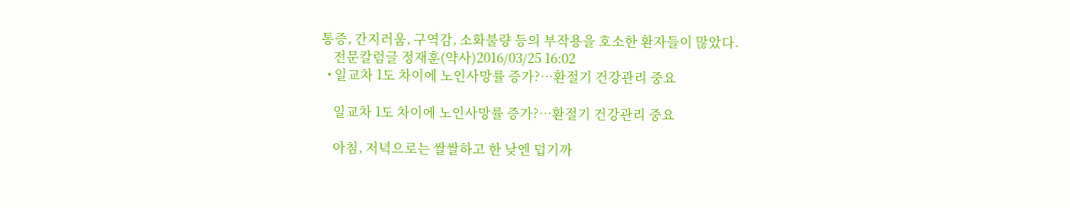통증, 간지러움, 구역감, 소화불량 등의 부작용을 호소한 환자들이 많았다.
    전문칼럼글 정재훈(약사)2016/03/25 16:02
  • 일교차 1도 차이에 노인사망률 증가?…환절기 건강관리 중요

    일교차 1도 차이에 노인사망률 증가?…환절기 건강관리 중요

    아침, 저녁으로는 쌀쌀하고 한 낮엔 덥기까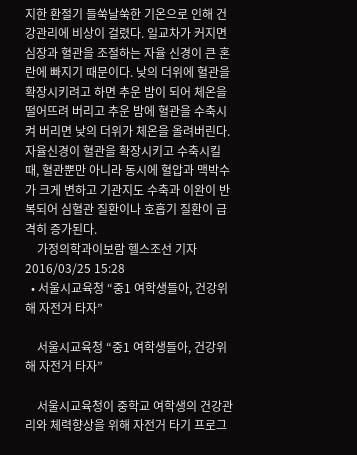지한 환절기 들쑥날쑥한 기온으로 인해 건강관리에 비상이 걸렸다. 일교차가 커지면 심장과 혈관을 조절하는 자율 신경이 큰 혼란에 빠지기 때문이다. 낮의 더위에 혈관을 확장시키려고 하면 추운 밤이 되어 체온을 떨어뜨려 버리고 추운 밤에 혈관을 수축시켜 버리면 낮의 더위가 체온을 올려버린다. 자율신경이 혈관을 확장시키고 수축시킬 때, 혈관뿐만 아니라 동시에 혈압과 맥박수가 크게 변하고 기관지도 수축과 이완이 반복되어 심혈관 질환이나 호흡기 질환이 급격히 증가된다.
    가정의학과이보람 헬스조선 기자2016/03/25 15:28
  • 서울시교육청 “중1 여학생들아, 건강위해 자전거 타자”

    서울시교육청 “중1 여학생들아, 건강위해 자전거 타자”

    서울시교육청이 중학교 여학생의 건강관리와 체력향상을 위해 자전거 타기 프로그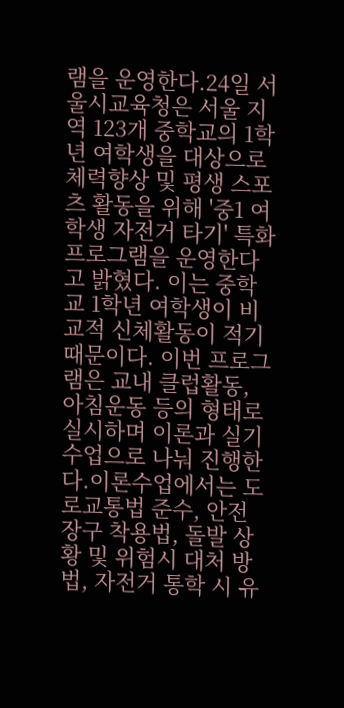램을 운영한다.24일 서울시교육청은 서울 지역 123개 중학교의 1학년 여학생을 대상으로 체력향상 및 평생 스포츠 활동을 위해 '중1 여학생 자전거 타기' 특화 프로그램을 운영한다고 밝혔다. 이는 중학교 1학년 여학생이 비교적 신체활동이 적기 때문이다. 이번 프로그램은 교내 클럽활동, 아침운동 등의 형태로 실시하며 이론과 실기수업으로 나눠 진행한다.이론수업에서는 도로교통법 준수, 안전 장구 착용법, 돌발 상황 및 위험시 대처 방법, 자전거 통학 시 유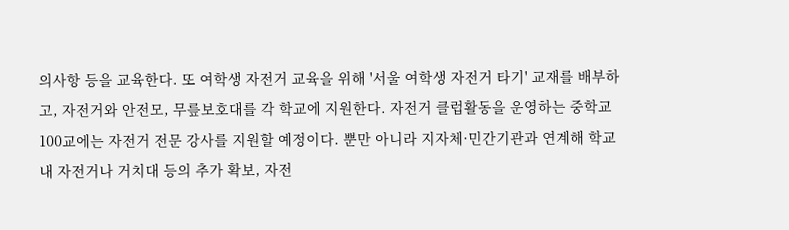의사항 등을 교육한다. 또 여학생 자전거 교육을 위해 '서울 여학생 자전거 타기' 교재를 배부하고, 자전거와 안전모, 무릎보호대를 각 학교에 지원한다. 자전거 클럽활동을 운영하는 중학교 100교에는 자전거 전문 강사를 지원할 예정이다. 뿐만 아니라 지자체·민간기관과 연계해 학교 내 자전거나 거치대 등의 추가 확보, 자전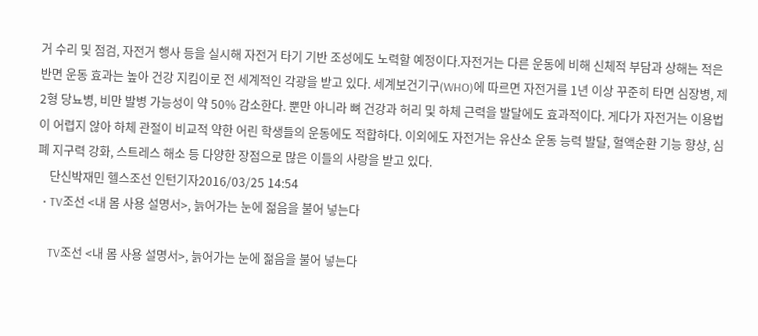거 수리 및 점검, 자전거 행사 등을 실시해 자전거 타기 기반 조성에도 노력할 예정이다.자전거는 다른 운동에 비해 신체적 부담과 상해는 적은 반면 운동 효과는 높아 건강 지킴이로 전 세계적인 각광을 받고 있다. 세계보건기구(WHO)에 따르면 자전거를 1년 이상 꾸준히 타면 심장병, 제2형 당뇨병, 비만 발병 가능성이 약 50% 감소한다. 뿐만 아니라 뼈 건강과 허리 및 하체 근력을 발달에도 효과적이다. 게다가 자전거는 이용법이 어렵지 않아 하체 관절이 비교적 약한 어린 학생들의 운동에도 적합하다. 이외에도 자전거는 유산소 운동 능력 발달, 혈액순환 기능 향상, 심폐 지구력 강화, 스트레스 해소 등 다양한 장점으로 많은 이들의 사랑을 받고 있다.
    단신박재민 헬스조선 인턴기자2016/03/25 14:54
  • TV조선 <내 몸 사용 설명서>, 늙어가는 눈에 젊음을 불어 넣는다

    TV조선 <내 몸 사용 설명서>, 늙어가는 눈에 젊음을 불어 넣는다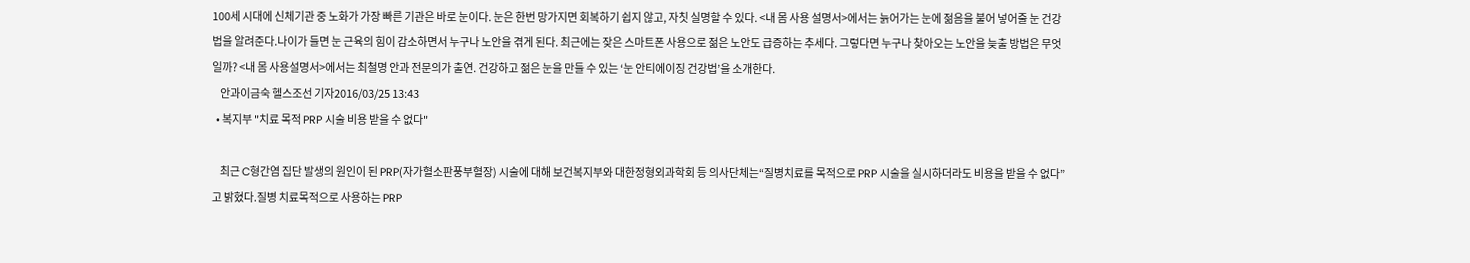100세 시대에 신체기관 중 노화가 가장 빠른 기관은 바로 눈이다. 눈은 한번 망가지면 회복하기 쉽지 않고, 자칫 실명할 수 있다. <내 몸 사용 설명서>에서는 늙어가는 눈에 젊음을 불어 넣어줄 눈 건강법을 알려준다.나이가 들면 눈 근육의 힘이 감소하면서 누구나 노안을 겪게 된다. 최근에는 잦은 스마트폰 사용으로 젊은 노안도 급증하는 추세다. 그렇다면 누구나 찾아오는 노안을 늦출 방법은 무엇일까? <내 몸 사용설명서>에서는 최철명 안과 전문의가 출연. 건강하고 젊은 눈을 만들 수 있는 ‘눈 안티에이징 건강법’을 소개한다.
    안과이금숙 헬스조선 기자2016/03/25 13:43
  • 복지부 "치료 목적 PRP 시술 비용 받을 수 없다"

    최근 C형간염 집단 발생의 원인이 된 PRP(자가혈소판풍부혈장) 시술에 대해 보건복지부와 대한정형외과학회 등 의사단체는“질병치료를 목적으로 PRP 시술을 실시하더라도 비용을 받을 수 없다”고 밝혔다.질병 치료목적으로 사용하는 PRP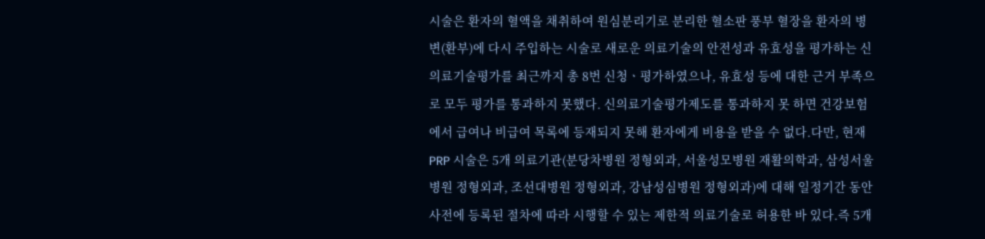시술은 환자의 혈액을 채취하여 원심분리기로 분리한 혈소판 풍부 혈장을 환자의 병변(환부)에 다시 주입하는 시술로 새로운 의료기술의 안전성과 유효성을 평가하는 신의료기술평가를 최근까지 총 8번 신청ㆍ평가하였으나, 유효성 등에 대한 근거 부족으로 모두 평가를 통과하지 못했다. 신의료기술평가제도를 통과하지 못 하면 건강보험에서 급여나 비급여 목록에 등재되지 못해 환자에게 비용을 받을 수 없다.다만, 현재 PRP 시술은 5개 의료기관(분당차병원 정형외과, 서울성모병원 재활의학과, 삼성서울병원 정형외과, 조선대병원 정형외과, 강남성심병원 정형외과)에 대해 일정기간 동안 사전에 등록된 절차에 따라 시행할 수 있는 제한적 의료기술로 허용한 바 있다.즉 5개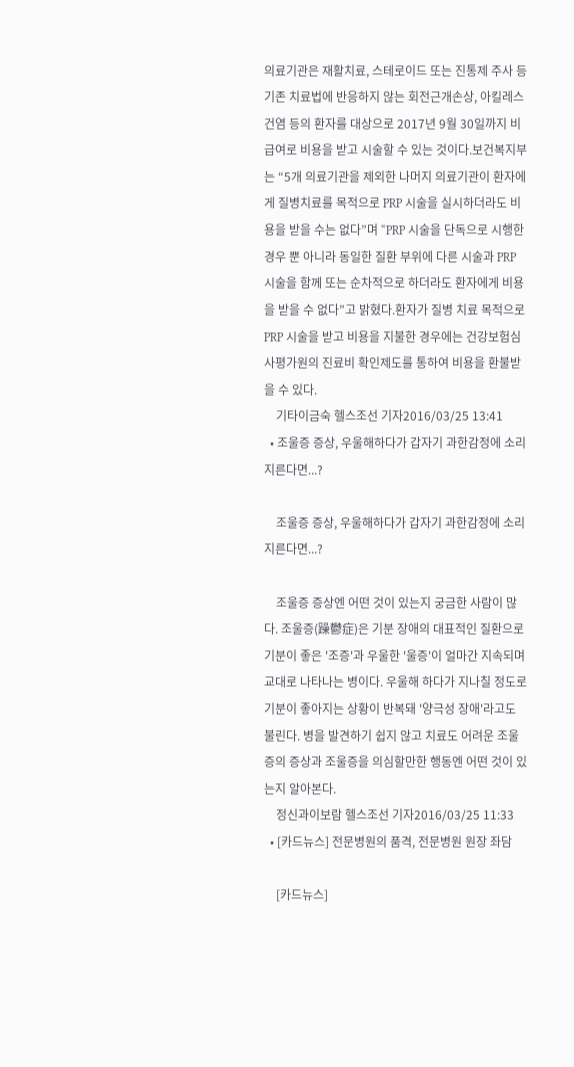의료기관은 재활치료, 스테로이드 또는 진통제 주사 등 기존 치료법에 반응하지 않는 회전근개손상, 아킬레스건염 등의 환자를 대상으로 2017년 9월 30일까지 비급여로 비용을 받고 시술할 수 있는 것이다.보건복지부는 “5개 의료기관을 제외한 나머지 의료기관이 환자에게 질병치료를 목적으로 PRP 시술을 실시하더라도 비용을 받을 수는 없다”며 “PRP 시술을 단독으로 시행한 경우 뿐 아니라 동일한 질환 부위에 다른 시술과 PRP 시술을 함께 또는 순차적으로 하더라도 환자에게 비용을 받을 수 없다”고 밝혔다.환자가 질병 치료 목적으로 PRP 시술을 받고 비용을 지불한 경우에는 건강보험심사평가원의 진료비 확인제도를 통하여 비용을 환불받을 수 있다.
    기타이금숙 헬스조선 기자2016/03/25 13:41
  • 조울증 증상, 우울해하다가 갑자기 과한감정에 소리지른다면...?

    조울증 증상, 우울해하다가 갑자기 과한감정에 소리지른다면...?

    조울증 증상엔 어떤 것이 있는지 궁금한 사람이 많다. 조울증(躁鬱症)은 기분 장애의 대표적인 질환으로 기분이 좋은 '조증'과 우울한 '울증'이 얼마간 지속되며 교대로 나타나는 병이다. 우울해 하다가 지나칠 정도로 기분이 좋아지는 상황이 반복돼 '양극성 장애'라고도 불린다. 병을 발견하기 쉽지 않고 치료도 어려운 조울증의 증상과 조울증을 의심할만한 행동엔 어떤 것이 있는지 알아본다.
    정신과이보람 헬스조선 기자2016/03/25 11:33
  • [카드뉴스] 전문병원의 품격, 전문병원 원장 좌담

    [카드뉴스]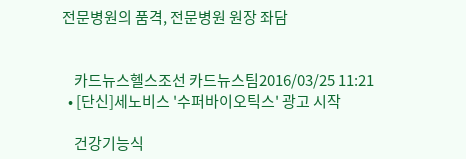전문병원의 품격, 전문병원 원장 좌담


    카드뉴스헬스조선 카드뉴스팀2016/03/25 11:21
  • [단신]세노비스 '수퍼바이오틱스' 광고 시작

    건강기능식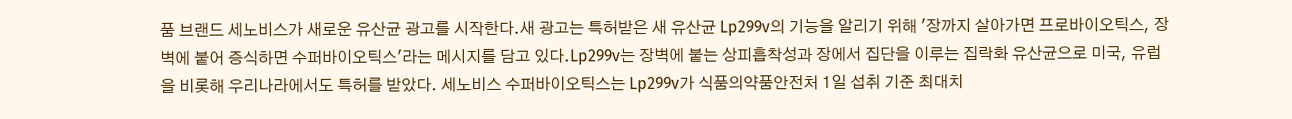품 브랜드 세노비스가 새로운 유산균 광고를 시작한다.새 광고는 특허받은 새 유산균 Lp299v의 기능을 알리기 위해 '장까지 살아가면 프로바이오틱스, 장벽에 붙어 증식하면 수퍼바이오틱스'라는 메시지를 담고 있다.Lp299v는 장벽에 붙는 상피흡착성과 장에서 집단을 이루는 집락화 유산균으로 미국, 유럽을 비롯해 우리나라에서도 특허를 받았다. 세노비스 수퍼바이오틱스는 Lp299v가 식품의약품안전처 1일 섭취 기준 최대치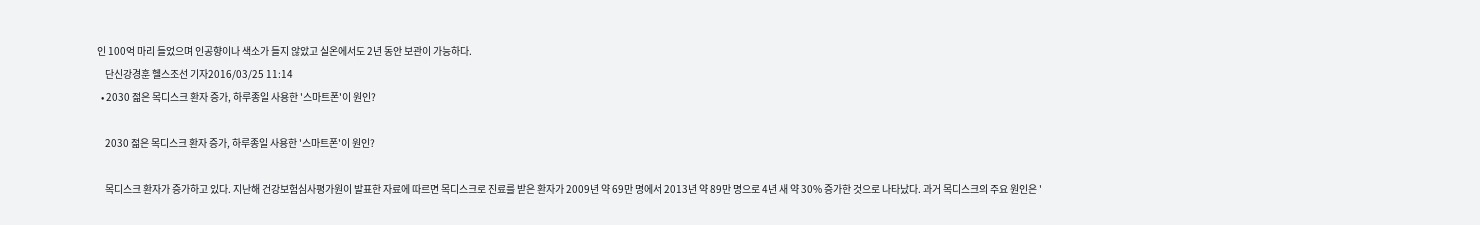인 100억 마리 들었으며 인공향이나 색소가 들지 않았고 실온에서도 2년 동안 보관이 가능하다.
    단신강경훈 헬스조선 기자2016/03/25 11:14
  • 2030 젊은 목디스크 환자 증가, 하루종일 사용한 '스마트폰'이 원인?

    2030 젊은 목디스크 환자 증가, 하루종일 사용한 '스마트폰'이 원인?

    목디스크 환자가 증가하고 있다. 지난해 건강보험심사평가원이 발표한 자료에 따르면 목디스크로 진료를 받은 환자가 2009년 약 69만 명에서 2013년 약 89만 명으로 4년 새 약 30% 증가한 것으로 나타났다. 과거 목디스크의 주요 원인은 '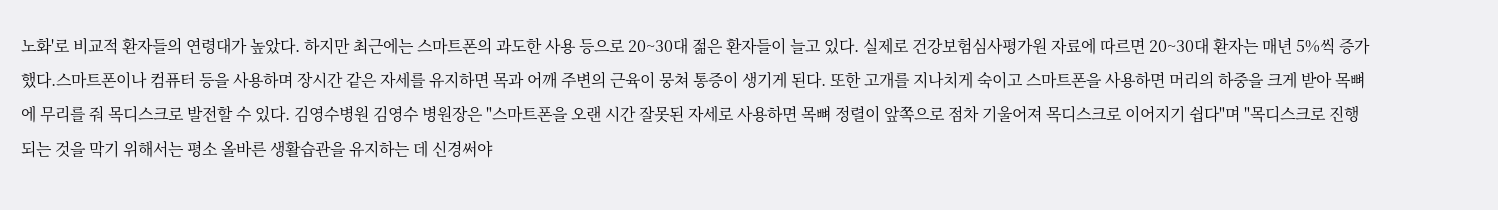노화'로 비교적 환자들의 연령대가 높았다. 하지만 최근에는 스마트폰의 과도한 사용 등으로 20~30대 젊은 환자들이 늘고 있다. 실제로 건강보험심사평가원 자료에 따르면 20~30대 환자는 매년 5%씩 증가했다.스마트폰이나 컴퓨터 등을 사용하며 장시간 같은 자세를 유지하면 목과 어깨 주변의 근육이 뭉쳐 통증이 생기게 된다. 또한 고개를 지나치게 숙이고 스마트폰을 사용하면 머리의 하중을 크게 받아 목뼈에 무리를 줘 목디스크로 발전할 수 있다. 김영수병원 김영수 병원장은 "스마트폰을 오랜 시간 잘못된 자세로 사용하면 목뼈 정렬이 앞쪽으로 점차 기울어져 목디스크로 이어지기 쉽다"며 "목디스크로 진행되는 것을 막기 위해서는 평소 올바른 생활습관을 유지하는 데 신경써야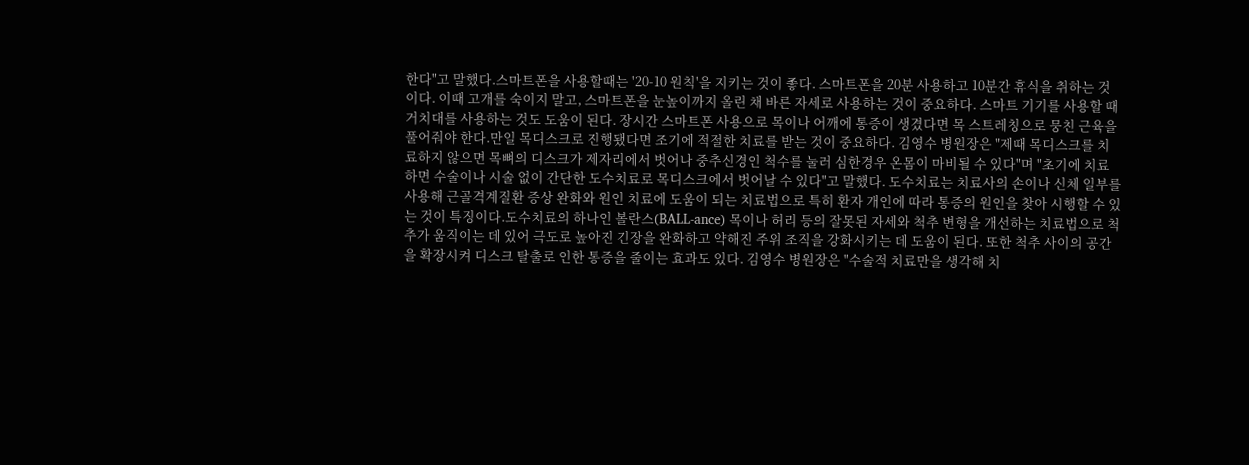한다"고 말했다.스마트폰을 사용할때는 '20-10 원칙'을 지키는 것이 좋다. 스마트폰을 20분 사용하고 10분간 휴식을 취하는 것이다. 이때 고개를 숙이지 말고, 스마트폰을 눈높이까지 올린 채 바른 자세로 사용하는 것이 중요하다. 스마트 기기를 사용할 때 거치대를 사용하는 것도 도움이 된다. 장시간 스마트폰 사용으로 목이나 어깨에 통증이 생겼다면 목 스트레칭으로 뭉친 근육을 풀어줘야 한다.만일 목디스크로 진행됐다면 조기에 적절한 치료를 받는 것이 중요하다. 김영수 병원장은 "제때 목디스크를 치료하지 않으면 목뼈의 디스크가 제자리에서 벗어나 중추신경인 척수를 눌러 심한경우 온몸이 마비될 수 있다"며 "초기에 치료하면 수술이나 시술 없이 간단한 도수치료로 목디스크에서 벗어날 수 있다"고 말했다. 도수치료는 치료사의 손이나 신체 일부를 사용해 근골격계질환 증상 완화와 원인 치료에 도움이 되는 치료법으로 특히 환자 개인에 따라 통증의 원인을 찾아 시행할 수 있는 것이 특징이다.도수치료의 하나인 볼란스(BALL-ance) 목이나 허리 등의 잘못된 자세와 척추 변형을 개선하는 치료법으로 척추가 움직이는 데 있어 극도로 높아진 긴장을 완화하고 약해진 주위 조직을 강화시키는 데 도움이 된다. 또한 척추 사이의 공간을 확장시켜 디스크 탈출로 인한 통증을 줄이는 효과도 있다. 김영수 병원장은 "수술적 치료만을 생각해 치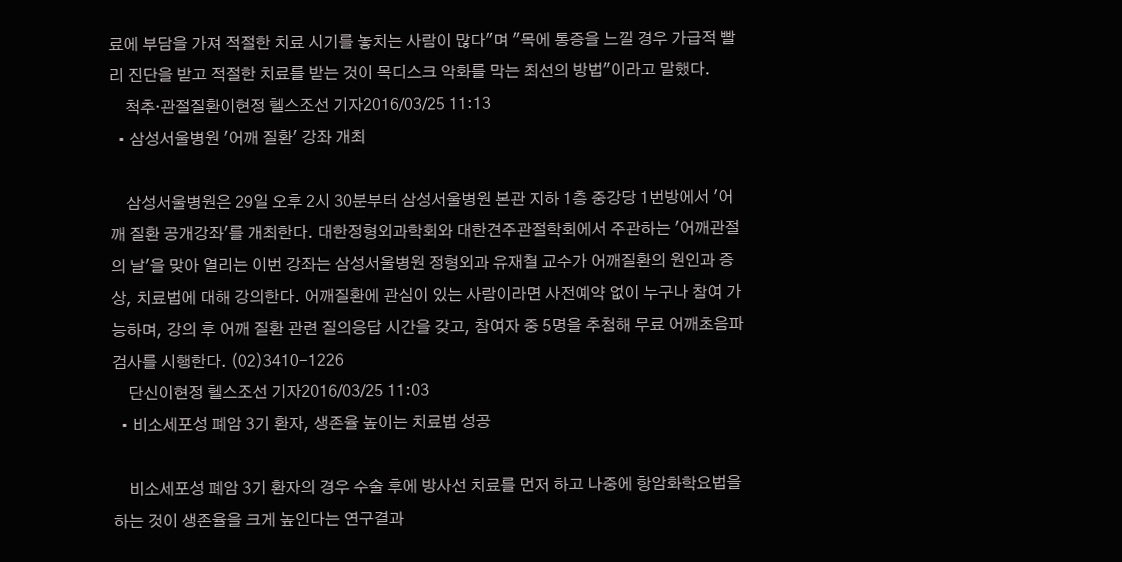료에 부담을 가져 적절한 치료 시기를 놓치는 사람이 많다"며 "목에 통증을 느낄 경우 가급적 빨리 진단을 받고 적절한 치료를 받는 것이 목디스크 악화를 막는 최선의 방법"이라고 말했다.
    척추·관절질환이현정 헬스조선 기자2016/03/25 11:13
  • 삼성서울병원 '어깨 질환' 강좌 개최

    삼성서울병원은 29일 오후 2시 30분부터 삼성서울병원 본관 지하 1층 중강당 1번방에서 '어깨 질환 공개강좌'를 개최한다. 대한정형외과학회와 대한견주관절학회에서 주관하는 '어깨관절의 날'을 맞아 열리는 이번 강좌는 삼성서울병원 정형외과 유재철 교수가 어깨질환의 원인과 증상, 치료법에 대해 강의한다. 어깨질환에 관심이 있는 사람이라면 사전예약 없이 누구나 참여 가능하며, 강의 후 어깨 질환 관련 질의응답 시간을 갖고, 참여자 중 5명을 추첨해 무료 어깨초음파 검사를 시행한다. (02)3410-1226
    단신이현정 헬스조선 기자2016/03/25 11:03
  • 비소세포성 폐암 3기 환자, 생존율 높이는 치료법 성공

    비소세포성 폐암 3기 환자의 경우 수술 후에 방사선 치료를 먼저 하고 나중에 항암화학요법을 하는 것이 생존율을 크게 높인다는 연구결과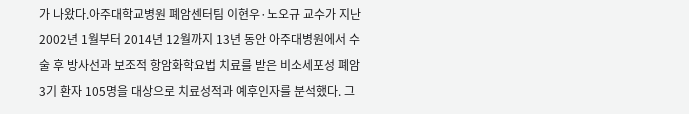가 나왔다.아주대학교병원 폐암센터팀 이현우·노오규 교수가 지난 2002년 1월부터 2014년 12월까지 13년 동안 아주대병원에서 수술 후 방사선과 보조적 항암화학요법 치료를 받은 비소세포성 폐암 3기 환자 105명을 대상으로 치료성적과 예후인자를 분석했다. 그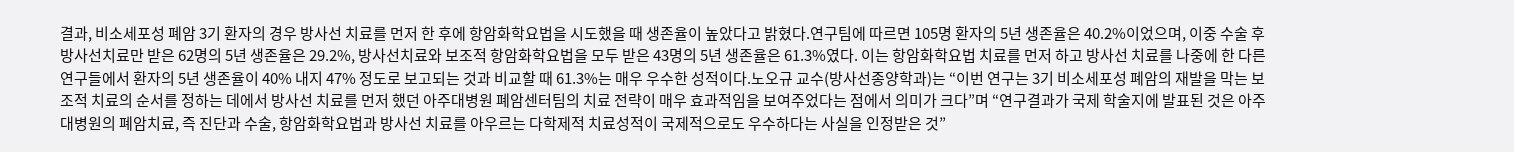결과, 비소세포성 폐암 3기 환자의 경우 방사선 치료를 먼저 한 후에 항암화학요법을 시도했을 때 생존율이 높았다고 밝혔다.연구팀에 따르면 105명 환자의 5년 생존율은 40.2%이었으며, 이중 수술 후 방사선치료만 받은 62명의 5년 생존율은 29.2%, 방사선치료와 보조적 항암화학요법을 모두 받은 43명의 5년 생존율은 61.3%였다. 이는 항암화학요법 치료를 먼저 하고 방사선 치료를 나중에 한 다른 연구들에서 환자의 5년 생존율이 40% 내지 47% 정도로 보고되는 것과 비교할 때 61.3%는 매우 우수한 성적이다.노오규 교수(방사선종양학과)는 “이번 연구는 3기 비소세포성 폐암의 재발을 막는 보조적 치료의 순서를 정하는 데에서 방사선 치료를 먼저 했던 아주대병원 폐암센터팀의 치료 전략이 매우 효과적임을 보여주었다는 점에서 의미가 크다”며 “연구결과가 국제 학술지에 발표된 것은 아주대병원의 폐암치료, 즉 진단과 수술, 항암화학요법과 방사선 치료를 아우르는 다학제적 치료성적이 국제적으로도 우수하다는 사실을 인정받은 것”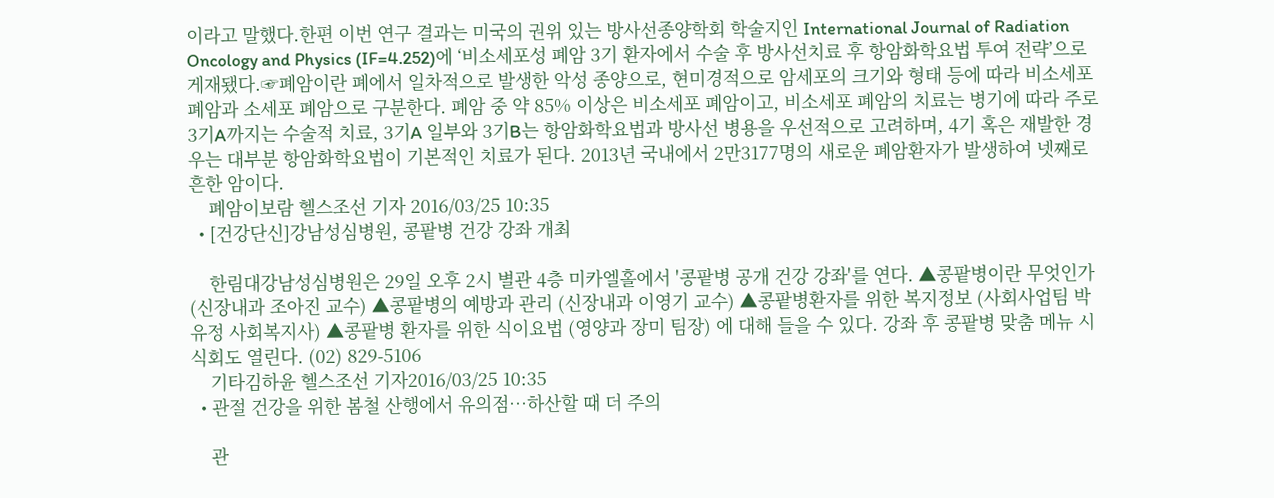이라고 말했다.한편 이번 연구 결과는 미국의 권위 있는 방사선종양학회 학술지인 International Journal of Radiation Oncology and Physics (IF=4.252)에 ‘비소세포성 폐암 3기 환자에서 수술 후 방사선치료 후 항암화학요법 투여 전략’으로 게재됐다.☞폐암이란 폐에서 일차적으로 발생한 악성 종양으로, 현미경적으로 암세포의 크기와 형태 등에 따라 비소세포 폐암과 소세포 폐암으로 구분한다. 폐암 중 약 85% 이상은 비소세포 폐암이고, 비소세포 폐암의 치료는 병기에 따라 주로 3기A까지는 수술적 치료, 3기A 일부와 3기B는 항암화학요법과 방사선 병용을 우선적으로 고려하며, 4기 혹은 재발한 경우는 대부분 항암화학요법이 기본적인 치료가 된다. 2013년 국내에서 2만3177명의 새로운 폐암환자가 발생하여 넷째로 흔한 암이다.
    폐암이보람 헬스조선 기자 2016/03/25 10:35
  • [건강단신]강남성심병원, 콩팥병 건강 강좌 개최

    한림대강남성심병원은 29일 오후 2시 별관 4층 미카엘홀에서 '콩팥병 공개 건강 강좌'를 연다. ▲콩팥병이란 무엇인가 (신장내과 조아진 교수) ▲콩팥병의 예방과 관리 (신장내과 이영기 교수) ▲콩팥병환자를 위한 복지정보 (사회사업팀 박유정 사회복지사) ▲콩팥병 환자를 위한 식이요법 (영양과 장미 팀장) 에 대해 들을 수 있다. 강좌 후 콩팥병 맞춤 메뉴 시식회도 열린다. (02) 829-5106
    기타김하윤 헬스조선 기자2016/03/25 10:35
  • 관절 건강을 위한 봄철 산행에서 유의점…하산할 때 더 주의

    관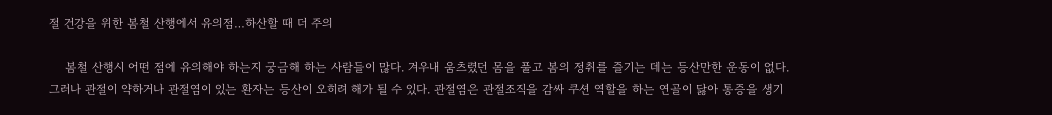절 건강을 위한 봄철 산행에서 유의점…하산할 때 더 주의

    봄철 산행시 어떤 점에 유의해야 하는지 궁금해 하는 사람들이 많다. 겨우내 움츠렸던 몸을 풀고 봄의 정취를 즐기는 데는 등산만한 운동이 없다. 그러나 관절이 약하거나 관절염이 있는 환자는 등산이 오히려 해가 될 수 있다. 관절염은 관절조직을 감싸 쿠션 역할을 하는 연골이 닳아 통증을 생기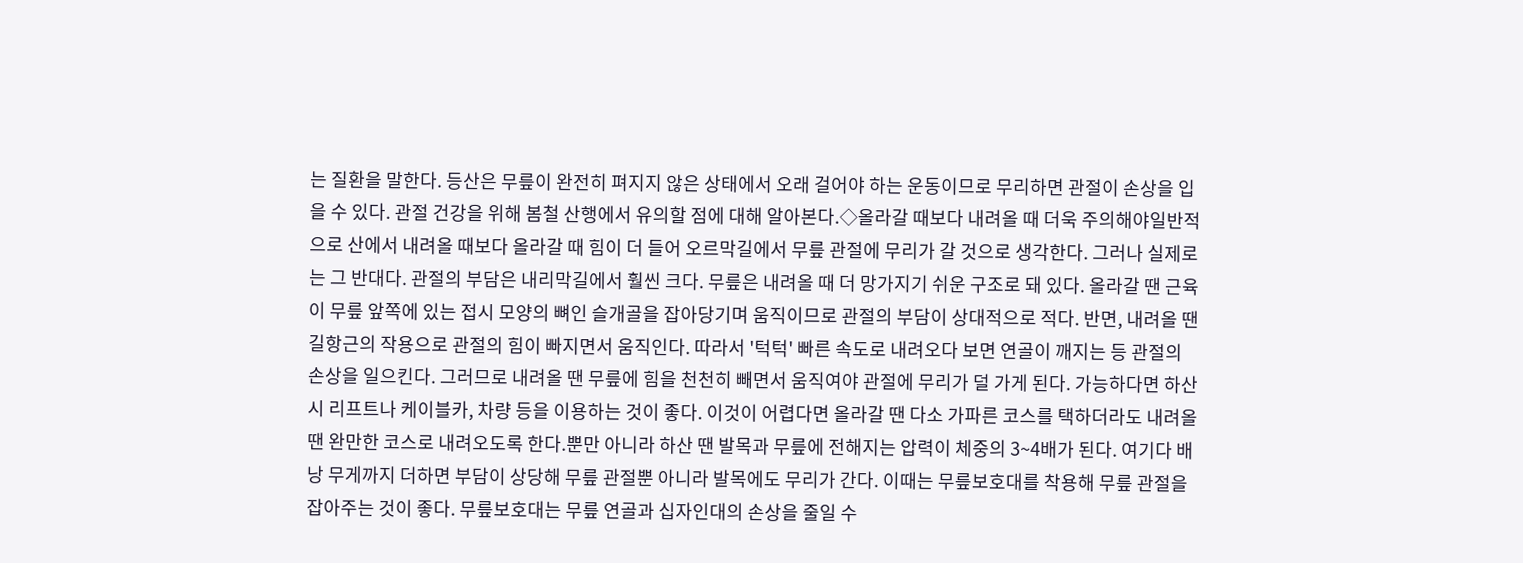는 질환을 말한다. 등산은 무릎이 완전히 펴지지 않은 상태에서 오래 걸어야 하는 운동이므로 무리하면 관절이 손상을 입을 수 있다. 관절 건강을 위해 봄철 산행에서 유의할 점에 대해 알아본다.◇올라갈 때보다 내려올 때 더욱 주의해야일반적으로 산에서 내려올 때보다 올라갈 때 힘이 더 들어 오르막길에서 무릎 관절에 무리가 갈 것으로 생각한다. 그러나 실제로는 그 반대다. 관절의 부담은 내리막길에서 훨씬 크다. 무릎은 내려올 때 더 망가지기 쉬운 구조로 돼 있다. 올라갈 땐 근육이 무릎 앞쪽에 있는 접시 모양의 뼈인 슬개골을 잡아당기며 움직이므로 관절의 부담이 상대적으로 적다. 반면, 내려올 땐 길항근의 작용으로 관절의 힘이 빠지면서 움직인다. 따라서 '턱턱' 빠른 속도로 내려오다 보면 연골이 깨지는 등 관절의 손상을 일으킨다. 그러므로 내려올 땐 무릎에 힘을 천천히 빼면서 움직여야 관절에 무리가 덜 가게 된다. 가능하다면 하산 시 리프트나 케이블카, 차량 등을 이용하는 것이 좋다. 이것이 어렵다면 올라갈 땐 다소 가파른 코스를 택하더라도 내려올 땐 완만한 코스로 내려오도록 한다.뿐만 아니라 하산 땐 발목과 무릎에 전해지는 압력이 체중의 3~4배가 된다. 여기다 배낭 무게까지 더하면 부담이 상당해 무릎 관절뿐 아니라 발목에도 무리가 간다. 이때는 무릎보호대를 착용해 무릎 관절을 잡아주는 것이 좋다. 무릎보호대는 무릎 연골과 십자인대의 손상을 줄일 수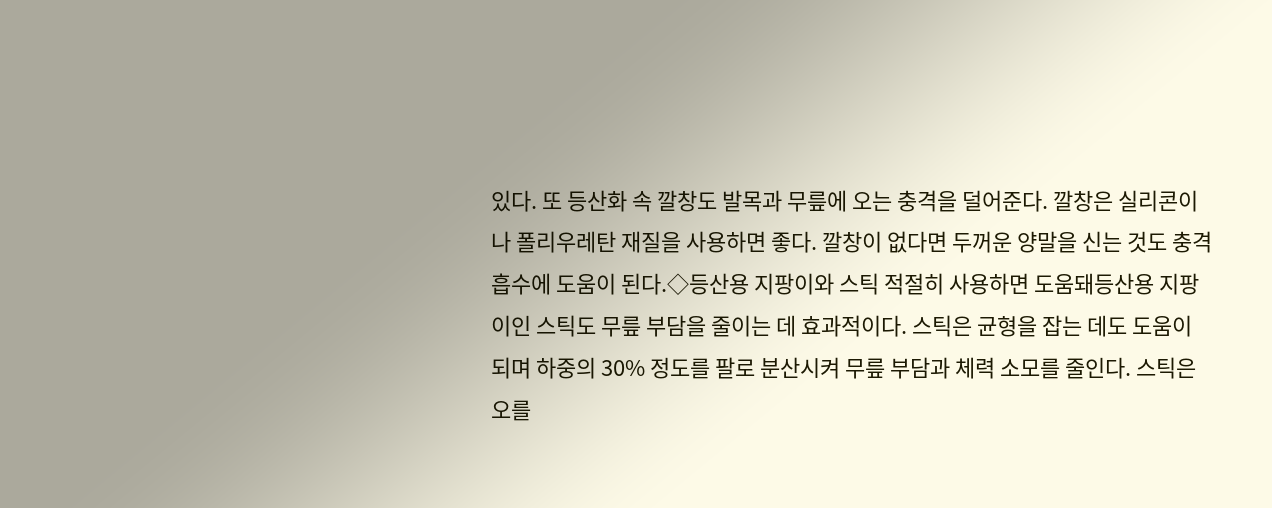있다. 또 등산화 속 깔창도 발목과 무릎에 오는 충격을 덜어준다. 깔창은 실리콘이나 폴리우레탄 재질을 사용하면 좋다. 깔창이 없다면 두꺼운 양말을 신는 것도 충격 흡수에 도움이 된다.◇등산용 지팡이와 스틱 적절히 사용하면 도움돼등산용 지팡이인 스틱도 무릎 부담을 줄이는 데 효과적이다. 스틱은 균형을 잡는 데도 도움이 되며 하중의 30% 정도를 팔로 분산시켜 무릎 부담과 체력 소모를 줄인다. 스틱은 오를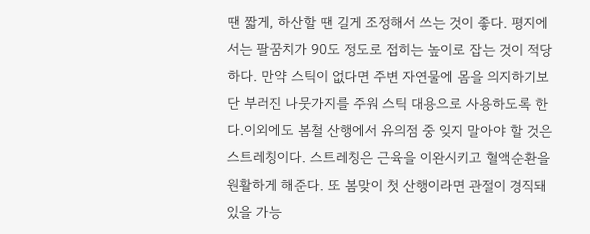땐 짧게, 하산할 땐 길게 조정해서 쓰는 것이 좋다. 평지에서는 팔꿈치가 90도 정도로 접히는 높이로 잡는 것이 적당하다. 만약 스틱이 없다면 주변 자연물에 몸을 의지하기보단 부러진 나뭇가지를 주워 스틱 대용으로 사용하도록 한다.이외에도 봄철 산행에서 유의점 중 잊지 말아야 할 것은 스트레칭이다. 스트레칭은 근육을 이완시키고 혈액순환을 원활하게 해준다. 또 봄맞이 첫 산행이라면 관절이 경직돼있을 가능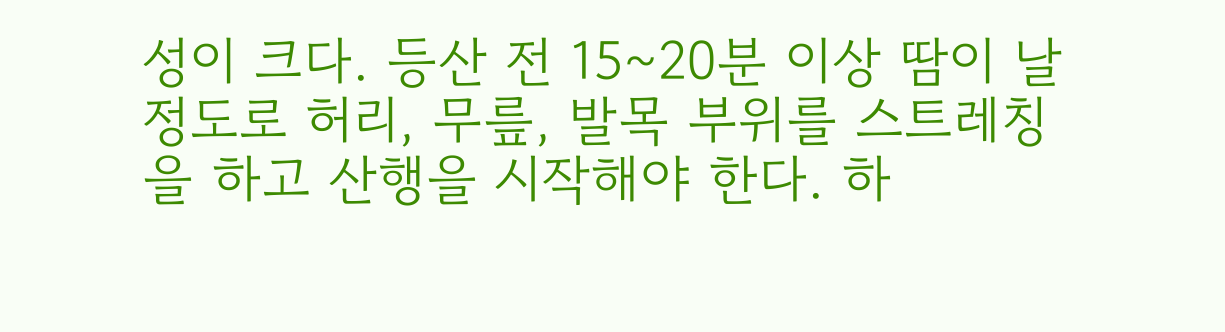성이 크다. 등산 전 15~20분 이상 땀이 날 정도로 허리, 무릎, 발목 부위를 스트레칭을 하고 산행을 시작해야 한다. 하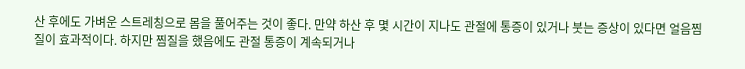산 후에도 가벼운 스트레칭으로 몸을 풀어주는 것이 좋다. 만약 하산 후 몇 시간이 지나도 관절에 통증이 있거나 붓는 증상이 있다면 얼음찜질이 효과적이다. 하지만 찜질을 했음에도 관절 통증이 계속되거나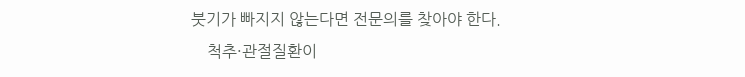붓기가 빠지지 않는다면 전문의를 찾아야 한다.
    척추·관절질환이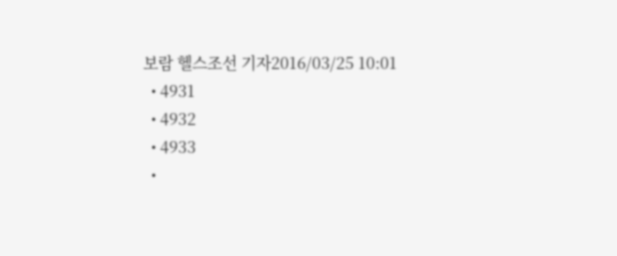보람 헬스조선 기자2016/03/25 10:01
  • 4931
  • 4932
  • 4933
  •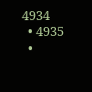4934
  • 4935
  •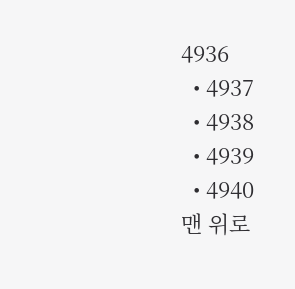4936
  • 4937
  • 4938
  • 4939
  • 4940
맨 위로